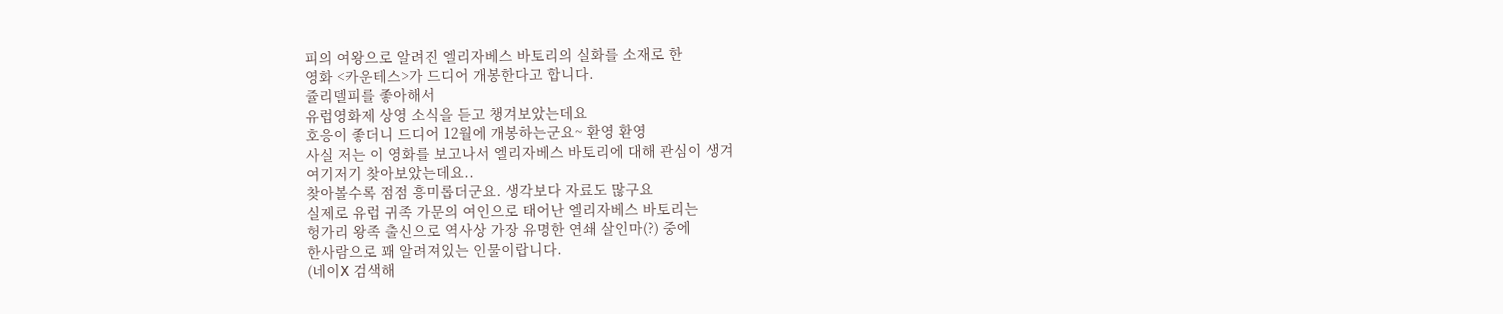피의 여왕으로 알려진 엘리자베스 바토리의 실화를 소재로 한
영화 <카운테스>가 드디어 개봉한다고 합니다.
쥴리델피를 좋아해서
유럽영화제 상영 소식을 듣고 챙겨보았는데요
호응이 좋더니 드디어 12월에 개봉하는군요~ 환영 환영
사실 저는 이 영화를 보고나서 엘리자베스 바토리에 대해 관심이 생겨
여기저기 찾아보았는데요..
찾아볼수록 점점 흥미롭더군요. 생각보다 자료도 많구요
실제로 유럽 귀족 가문의 여인으로 태어난 엘리자베스 바토리는
헝가리 왕족 출신으로 역사상 가장 유명한 연쇄 살인마(?) 중에
한사람으로 꽤 알려져있는 인물이랍니다.
(네이X 검색해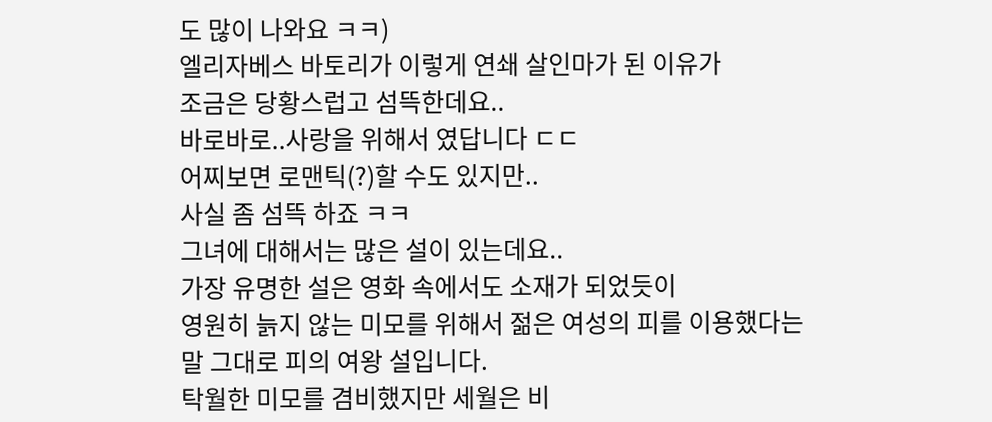도 많이 나와요 ㅋㅋ)
엘리자베스 바토리가 이렇게 연쇄 살인마가 된 이유가
조금은 당황스럽고 섬뜩한데요..
바로바로..사랑을 위해서 였답니다 ㄷㄷ
어찌보면 로맨틱(?)할 수도 있지만..
사실 좀 섬뜩 하죠 ㅋㅋ
그녀에 대해서는 많은 설이 있는데요..
가장 유명한 설은 영화 속에서도 소재가 되었듯이
영원히 늙지 않는 미모를 위해서 젊은 여성의 피를 이용했다는
말 그대로 피의 여왕 설입니다.
탁월한 미모를 겸비했지만 세월은 비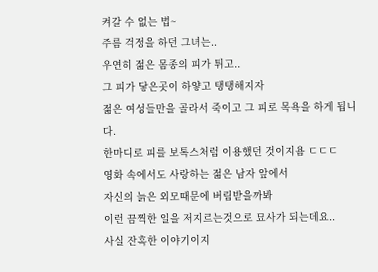켜갈 수 없는 법~
주름 걱정을 하던 그녀는..
우연히 젊은 몸종의 피가 튀고..
그 피가 닿은곳이 하얗고 탱탱해지자
젊은 여성들만을 골라서 죽이고 그 피로 목욕을 하게 됩니다.
한마디로 피를 보톡스처럼 이용했던 것이지욤 ㄷㄷㄷ
영화 속에서도 사랑하는 젊은 남자 앞에서
자신의 늙은 외모때문에 버림받을까봐
이런 끔찍한 일을 저지르는것으로 묘사가 되는데요..
사실 잔혹한 이야기이지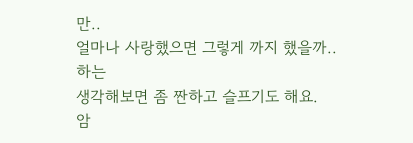만..
얼마나 사랑했으면 그렇게 까지 했을까..하는
생각해보면 좀 짠하고 슬프기도 해요.
암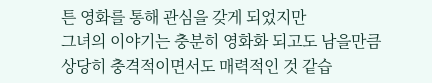튼 영화를 통해 관심을 갖게 되었지만
그녀의 이야기는 충분히 영화화 되고도 남을만큼
상당히 충격적이면서도 매력적인 것 같습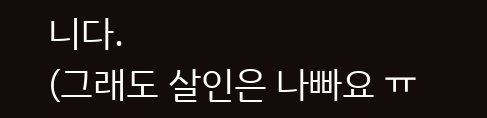니다.
(그래도 살인은 나빠요 ㅠ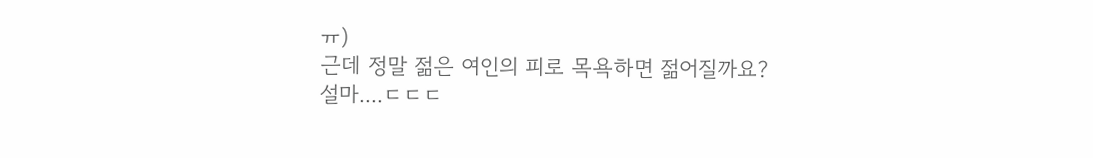ㅠ)
근데 정말 젊은 여인의 피로 목욕하면 젊어질까요?
설마....ㄷㄷㄷ